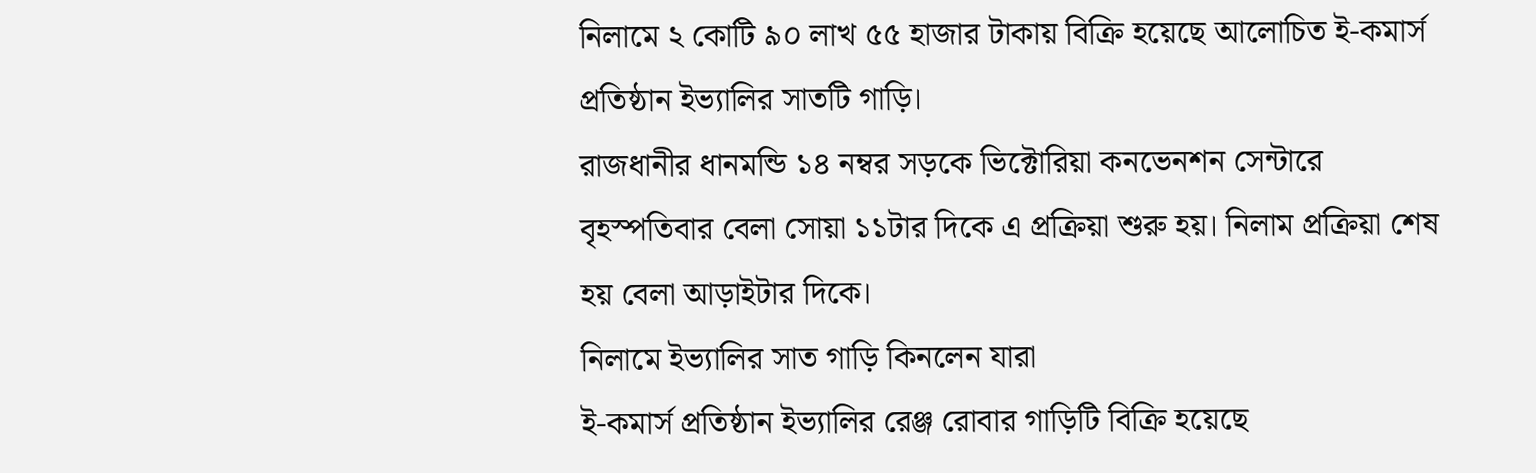নিলামে ২ কোটি ৯০ লাখ ৫৫ হাজার টাকায় বিক্রি হয়েছে আলোচিত ই-কমার্স প্রতিষ্ঠান ইভ্যালির সাতটি গাড়ি।
রাজধানীর ধানমন্ডি ১৪ নম্বর সড়কে ভিক্টোরিয়া কনভেনশন সেন্টারে বৃহস্পতিবার বেলা সোয়া ১১টার দিকে এ প্রক্রিয়া শুরু হয়। নিলাম প্রক্রিয়া শেষ হয় বেলা আড়াইটার দিকে।
নিলামে ইভ্যালির সাত গাড়ি কিনলেন যারা
ই-কমার্স প্রতিষ্ঠান ইভ্যালির রেঞ্জ রোবার গাড়িটি বিক্রি হয়েছে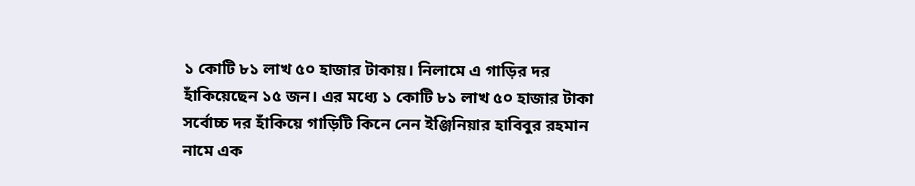১ কোটি ৮১ লাখ ৫০ হাজার টাকায়। নিলামে এ গাড়ির দর হাঁকিয়েছেন ১৫ জন। এর মধ্যে ১ কোটি ৮১ লাখ ৫০ হাজার টাকা সর্বোচ্চ দর হাঁকিয়ে গাড়িটি কিনে নেন ইঞ্জিনিয়ার হাবিবুর রহমান নামে এক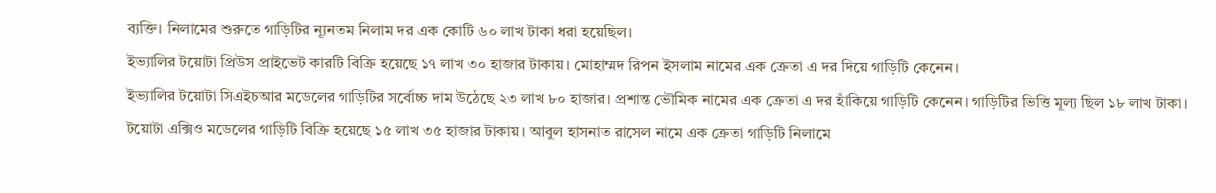ব্যক্তি। নিলামের শুরুতে গাড়িটির ন্যূনতম নিলাম দর এক কোটি ৬০ লাখ টাকা ধরা হয়েছিল।
ইভ্যালির টয়োটা প্রিউস প্রাইভেট কারটি বিক্রি হয়েছে ১৭ লাখ ৩০ হাজার টাকায়। মোহাম্মদ রিপন ইসলাম নামের এক ক্রেতা এ দর দিয়ে গাড়িটি কেনেন।
ইভ্যালির টয়োটা সিএইচআর মডেলের গাড়িটির সর্বোচ্চ দাম উঠেছে ২৩ লাখ ৮০ হাজার। প্রশান্ত ভৌমিক নামের এক ক্রেতা এ দর হাঁকিয়ে গাড়িটি কেনেন। গাড়িটির ভিত্তি মূল্য ছিল ১৮ লাখ টাকা।
টয়োটা এক্সিও মডেলের গাড়িটি বিক্রি হয়েছে ১৫ লাখ ৩৫ হাজার টাকায়। আবুল হাসনাত রাসেল নামে এক ক্রেতা গাড়িটি নিলামে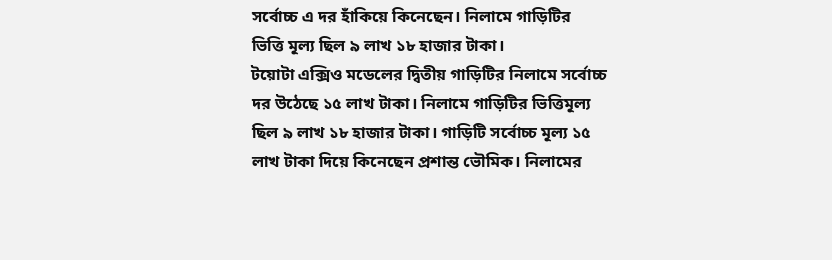সর্বোচ্চ এ দর হাঁকিয়ে কিনেছেন। নিলামে গাড়িটির ভিত্তি মূল্য ছিল ৯ লাখ ১৮ হাজার টাকা।
টয়োটা এক্সিও মডেলের দ্বিতীয় গাড়িটির নিলামে সর্বোচ্চ দর উঠেছে ১৫ লাখ টাকা। নিলামে গাড়িটির ভিত্তিমূল্য ছিল ৯ লাখ ১৮ হাজার টাকা। গাড়িটি সর্বোচ্চ মূল্য ১৫ লাখ টাকা দিয়ে কিনেছেন প্রশান্ত ভৌমিক। নিলামের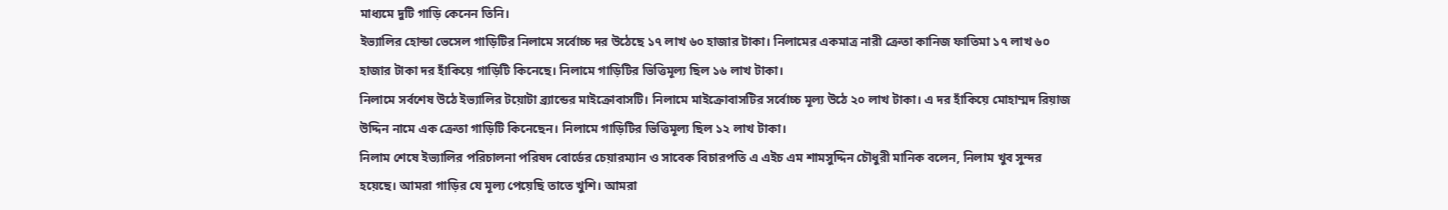মাধ্যমে দুটি গাড়ি কেনেন তিনি।
ইভ্যালির হোন্ডা ভেসেল গাড়িটির নিলামে সর্বোচ্চ দর উঠেছে ১৭ লাখ ৬০ হাজার টাকা। নিলামের একমাত্র নারী ক্রেতা কানিজ ফাতিমা ১৭ লাখ ৬০ হাজার টাকা দর হাঁকিয়ে গাড়িটি কিনেছে। নিলামে গাড়িটির ভিত্তিমূল্য ছিল ১৬ লাখ টাকা।
নিলামে সর্বশেষ উঠে ইভ্যালির টয়োটা ব্র্যান্ডের মাইক্রোবাসটি। নিলামে মাইক্রোবাসটির সর্বোচ্চ মূল্য উঠে ২০ লাখ টাকা। এ দর হাঁকিয়ে মোহাম্মদ রিয়াজ উদ্দিন নামে এক ক্রেতা গাড়িটি কিনেছেন। নিলামে গাড়িটির ভিত্তিমূল্য ছিল ১২ লাখ টাকা।
নিলাম শেষে ইভ্যালির পরিচালনা পরিষদ বোর্ডের চেয়ারম্যান ও সাবেক বিচারপতি এ এইচ এম শামসুদ্দিন চৌধুরী মানিক বলেন, নিলাম খুব সুন্দর হয়েছে। আমরা গাড়ির যে মূল্য পেয়েছি তাতে খুশি। আমরা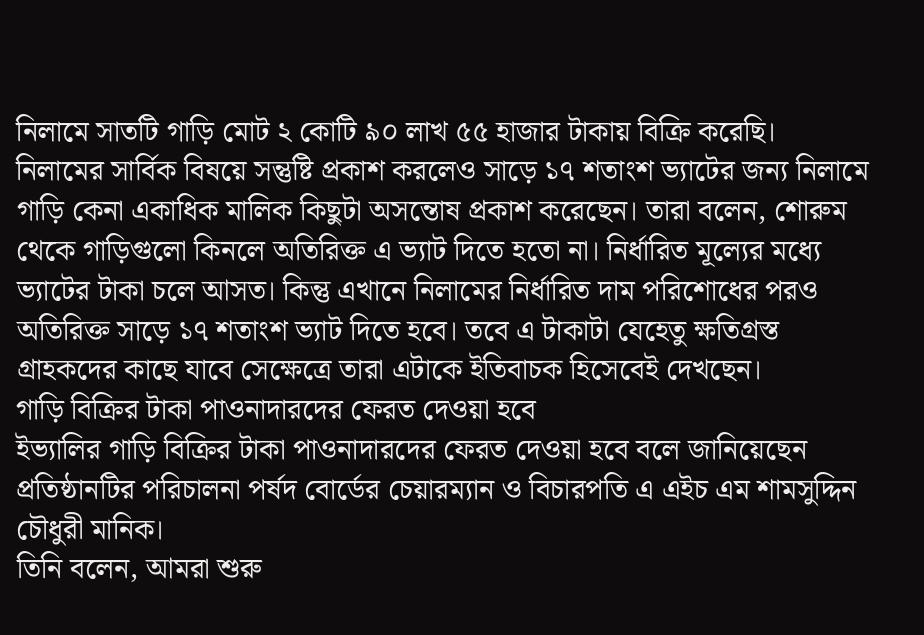নিলামে সাতটি গাড়ি মোট ২ কোটি ৯০ লাখ ৫৫ হাজার টাকায় বিক্রি করেছি।
নিলামের সার্বিক বিষয়ে সন্তুষ্টি প্রকাশ করলেও সাড়ে ১৭ শতাংশ ভ্যাটের জন্য নিলামে গাড়ি কেনা একাধিক মালিক কিছুটা অসন্তোষ প্রকাশ করেছেন। তারা বলেন, শোরুম থেকে গাড়িগুলো কিনলে অতিরিক্ত এ ভ্যাট দিতে হতো না। নির্ধারিত মূল্যের মধ্যে ভ্যাটের টাকা চলে আসত। কিন্তু এখানে নিলামের নির্ধারিত দাম পরিশোধের পরও অতিরিক্ত সাড়ে ১৭ শতাংশ ভ্যাট দিতে হবে। তবে এ টাকাটা যেহেতু ক্ষতিগ্রস্ত গ্রাহকদের কাছে যাবে সেক্ষেত্রে তারা এটাকে ইতিবাচক হিসেবেই দেখছেন।
গাড়ি বিক্রির টাকা পাওনাদারদের ফেরত দেওয়া হবে
ইভ্যালির গাড়ি বিক্রির টাকা পাওনাদারদের ফেরত দেওয়া হবে বলে জানিয়েছেন প্রতিষ্ঠানটির পরিচালনা পর্ষদ বোর্ডের চেয়ারম্যান ও বিচারপতি এ এইচ এম শামসুদ্দিন চৌধুরী মানিক।
তিনি বলেন, আমরা শুরু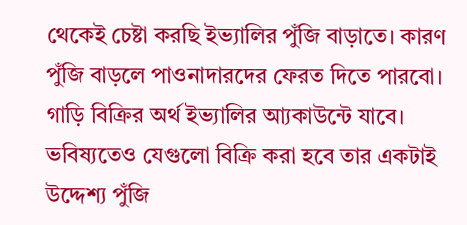থেকেই চেষ্টা করছি ইভ্যালির পুঁজি বাড়াতে। কারণ পুঁজি বাড়লে পাওনাদারদের ফেরত দিতে পারবো। গাড়ি বিক্রির অর্থ ইভ্যালির আ্যকাউন্টে যাবে। ভবিষ্যতেও যেগুলো বিক্রি করা হবে তার একটাই উদ্দেশ্য পুঁজি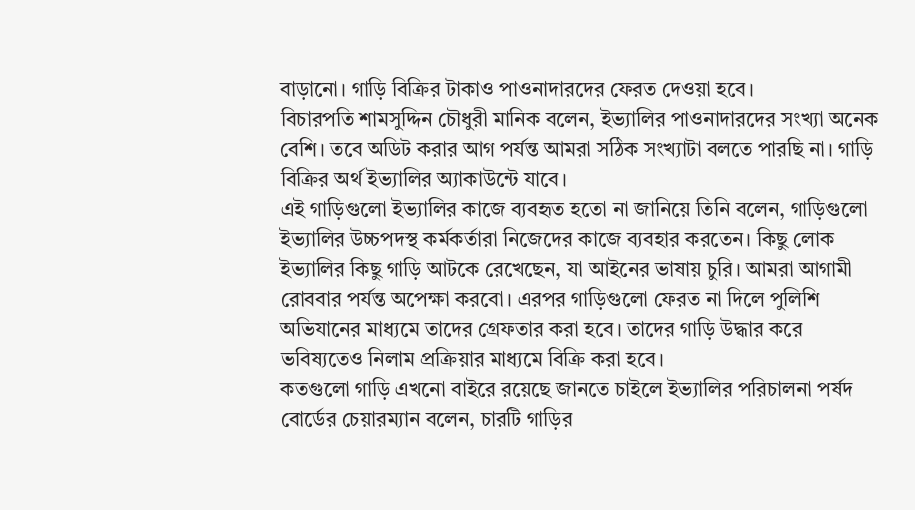বাড়ানো। গাড়ি বিক্রির টাকাও পাওনাদারদের ফেরত দেওয়া হবে।
বিচারপতি শামসুদ্দিন চৌধুরী মানিক বলেন, ইভ্যালির পাওনাদারদের সংখ্যা অনেক বেশি। তবে অডিট করার আগ পর্যন্ত আমরা সঠিক সংখ্যাটা বলতে পারছি না। গাড়ি বিক্রির অর্থ ইভ্যালির অ্যাকাউন্টে যাবে।
এই গাড়িগুলো ইভ্যালির কাজে ব্যবহৃত হতো না জানিয়ে তিনি বলেন, গাড়িগুলো ইভ্যালির উচ্চপদস্থ কর্মকর্তারা নিজেদের কাজে ব্যবহার করতেন। কিছু লোক ইভ্যালির কিছু গাড়ি আটকে রেখেছেন, যা আইনের ভাষায় চুরি। আমরা আগামী রোববার পর্যন্ত অপেক্ষা করবো। এরপর গাড়িগুলো ফেরত না দিলে পুলিশি অভিযানের মাধ্যমে তাদের গ্রেফতার করা হবে। তাদের গাড়ি উদ্ধার করে ভবিষ্যতেও নিলাম প্রক্রিয়ার মাধ্যমে বিক্রি করা হবে।
কতগুলো গাড়ি এখনো বাইরে রয়েছে জানতে চাইলে ইভ্যালির পরিচালনা পর্ষদ বোর্ডের চেয়ারম্যান বলেন, চারটি গাড়ির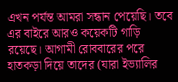এখন পর্যন্ত আমরা সন্ধান পেয়েছি। তবে এর বাইরে আরও কয়েকটি গাড়ি রয়েছে। আগামী রোববারের পরে হাতকড়া দিয়ে তাদের (যারা ইভ্যালির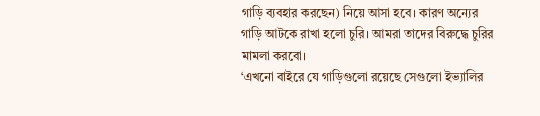গাড়ি ব্যবহার করছেন) নিয়ে আসা হবে। কারণ অন্যের গাড়ি আটকে রাখা হলো চুরি। আমরা তাদের বিরুদ্ধে চুরির মামলা করবো।
‘এখনো বাইরে যে গাড়িগুলো রয়েছে সেগুলো ইভ্যালির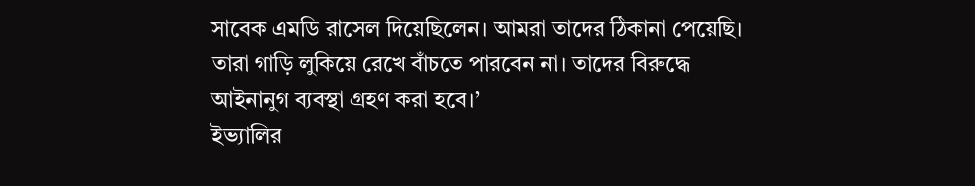সাবেক এমডি রাসেল দিয়েছিলেন। আমরা তাদের ঠিকানা পেয়েছি। তারা গাড়ি লুকিয়ে রেখে বাঁচতে পারবেন না। তাদের বিরুদ্ধে আইনানুগ ব্যবস্থা গ্রহণ করা হবে।’
ইভ্যালির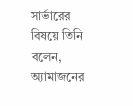সার্ভারের বিষয়ে তিনি বলেন, অ্যামাজনের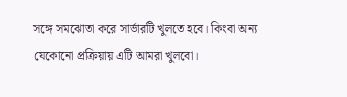সঙ্গে সমঝোতা করে সার্ভারটি খুলতে হবে। কিংবা অন্য যেকোনো প্রক্রিয়ায় এটি আমরা খুলবো।